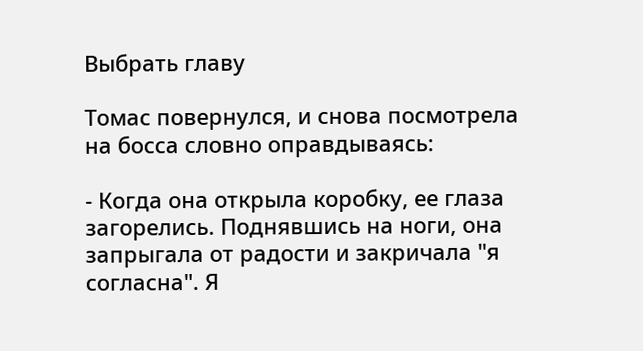Выбрать главу

Томас повернулся, и снова посмотрела на босса словно оправдываясь:

- Когда она открыла коробку, ее глаза загорелись. Поднявшись на ноги, она запрыгала от радости и закричала "я согласна". Я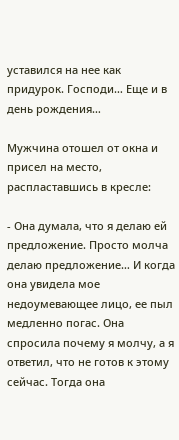уставился на нее как придурок. Господи… Еще и в день рождения…

Мужчина отошел от окна и присел на место, распластавшись в кресле:

- Она думала, что я делаю ей предложение. Просто молча делаю предложение… И когда она увидела мое недоумевающее лицо, ее пыл медленно погас. Она спросила почему я молчу, а я ответил, что не готов к этому сейчас. Тогда она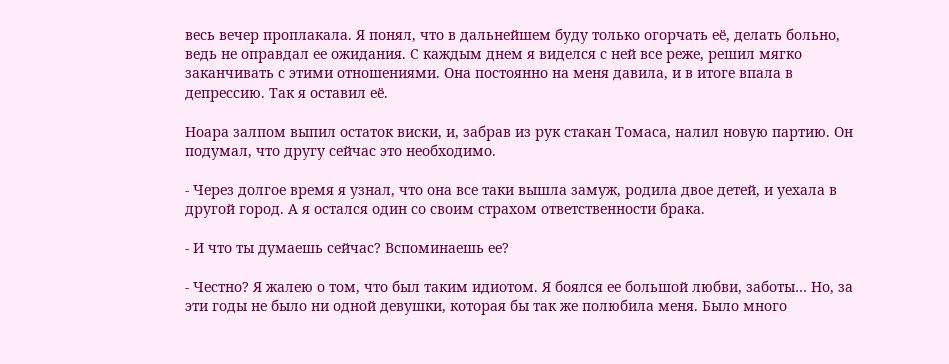весь вечер проплакала. Я понял, что в дальнейшем буду только огорчать её, делать больно, ведь не оправдал ее ожидания. С каждым днем я виделся с ней все реже, решил мягко заканчивать с этими отношениями. Она постоянно на меня давила, и в итоге впала в депрессию. Так я оставил её.

Ноара залпом выпил остаток виски, и, забрав из рук стакан Томаса, налил новую партию. Он подумал, что другу сейчас это необходимо.

- Через долгое время я узнал, что она все таки вышла замуж, родила двое детей, и уехала в другой город. А я остался один со своим страхом ответственности брака.

- И что ты думаешь сейчас? Вспоминаешь ее?

- Честно? Я жалею о том, что был таким идиотом. Я боялся ее большой любви, заботы… Но, за эти годы не было ни одной девушки, которая бы так же полюбила меня. Было много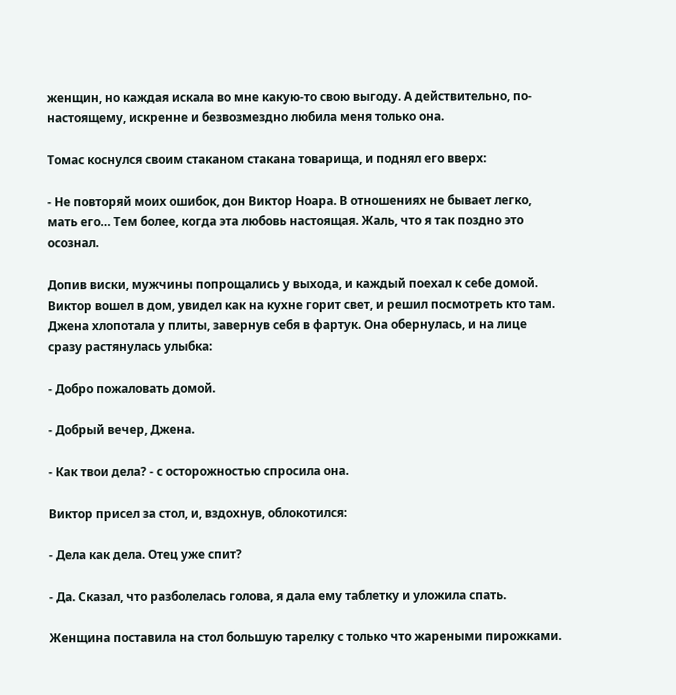женщин, но каждая искала во мне какую-то свою выгоду. А действительно, по-настоящему, искренне и безвозмездно любила меня только она.

Томас коснулся своим стаканом стакана товарища, и поднял его вверх:

- Не повторяй моих ошибок, дон Виктор Ноара. В отношениях не бывает легко, мать его… Тем более, когда эта любовь настоящая. Жаль, что я так поздно это осознал.

Допив виски, мужчины попрощались у выхода, и каждый поехал к себе домой. Виктор вошел в дом, увидел как на кухне горит свет, и решил посмотреть кто там. Джена хлопотала у плиты, завернув себя в фартук. Она обернулась, и на лице сразу растянулась улыбка:

- Добро пожаловать домой.

- Добрый вечер, Джена.

- Как твои дела? - с осторожностью спросила она.

Виктор присел за стол, и, вздохнув, облокотился:

- Дела как дела. Отец уже спит?

- Да. Сказал, что разболелась голова, я дала ему таблетку и уложила спать.

Женщина поставила на стол большую тарелку с только что жареными пирожками.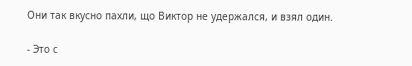Они так вкусно пахли, що Виктор не удержался, и взял один.

- Это с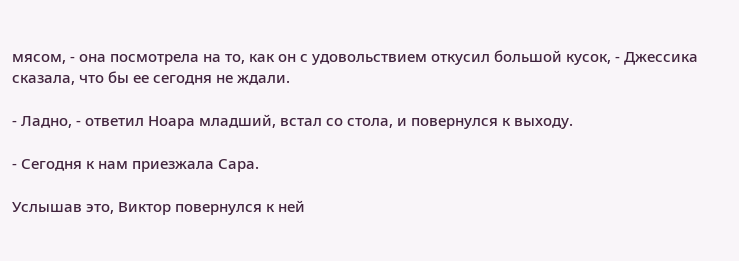мясом, - она посмотрела на то, как он с удовольствием откусил большой кусок, - Джессика сказала, что бы ее сегодня не ждали.

- Ладно, - ответил Ноара младший, встал со стола, и повернулся к выходу.

- Сегодня к нам приезжала Сара.

Услышав это, Виктор повернулся к ней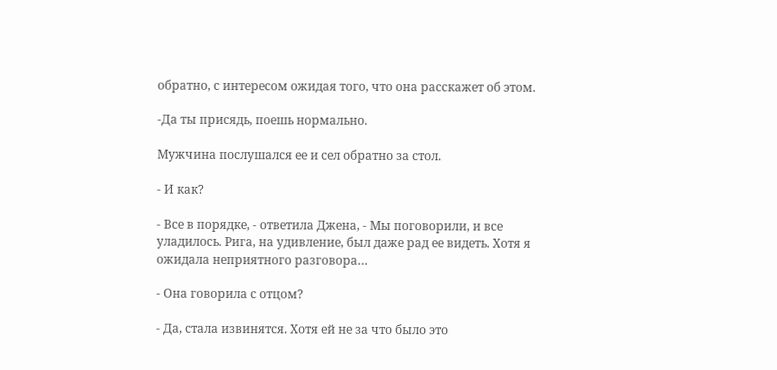обратно, с интересом ожидая того, что она расскажет об этом.

-Да ты присядь, поешь нормально.

Мужчина послушался ее и сел обратно за стол.

- И как?

- Все в порядке, - ответила Джена, - Мы поговорили, и все уладилось. Рига, на удивление, был даже рад ее видеть. Хотя я ожидала неприятного разговора…

- Она говорила с отцом?

- Да, стала извинятся. Хотя ей не за что было это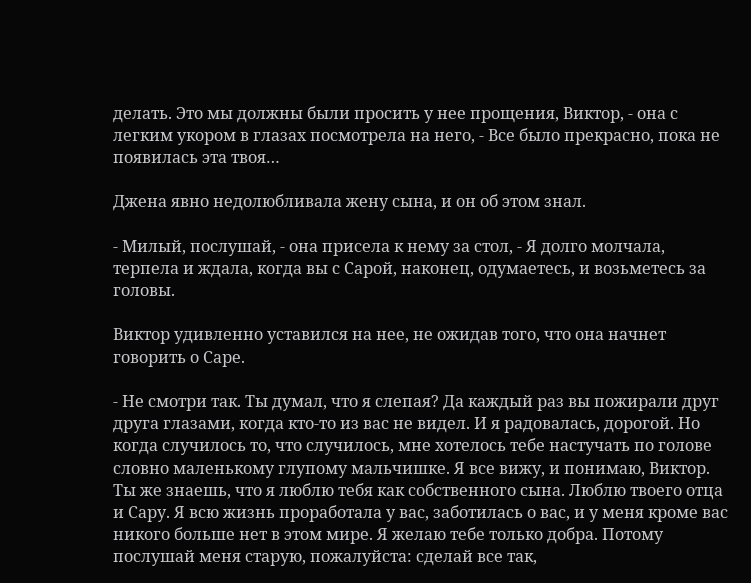делать. Это мы должны были просить у нее прощения, Виктор, - она с легким укором в глазах посмотрела на него, - Все было прекрасно, пока не появилась эта твоя…

Джена явно недолюбливала жену сына, и он об этом знал.

- Милый, послушай, - она присела к нему за стол, - Я долго молчала, терпела и ждала, когда вы с Сарой, наконец, одумаетесь, и возьметесь за головы.

Виктор удивленно уставился на нее, не ожидав того, что она начнет говорить о Саре.

- Не смотри так. Ты думал, что я слепая? Да каждый раз вы пожирали друг друга глазами, когда кто-то из вас не видел. И я радовалась, дорогой. Но когда случилось то, что случилось, мне хотелось тебе настучать по голове словно маленькому глупому мальчишке. Я все вижу, и понимаю, Виктор. Ты же знаешь, что я люблю тебя как собственного сына. Люблю твоего отца и Сару. Я всю жизнь проработала у вас, заботилась о вас, и у меня кроме вас никого больше нет в этом мире. Я желаю тебе только добра. Потому послушай меня старую, пожалуйста: сделай все так,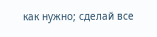как нужно; сделай все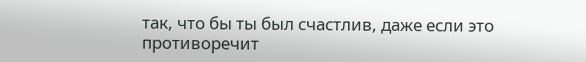так, что бы ты был счастлив, даже если это противоречит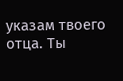указам твоего отца. Ты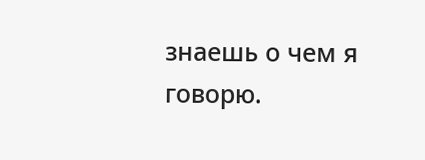знаешь о чем я говорю.